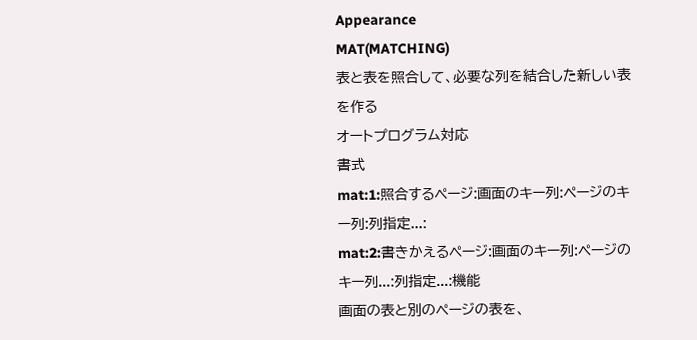Appearance
MAT(MATCHING)
表と表を照合して、必要な列を結合した新しい表を作る
オートプログラム対応
書式
mat:1:照合するページ:画面のキー列:ページのキー列:列指定...:
mat:2:書きかえるページ:画面のキー列:ページのキー列...:列指定...:機能
画面の表と別のページの表を、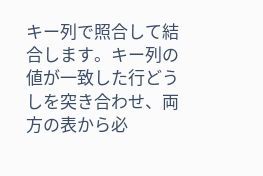キー列で照合して結合します。キー列の値が一致した行どうしを突き合わせ、両方の表から必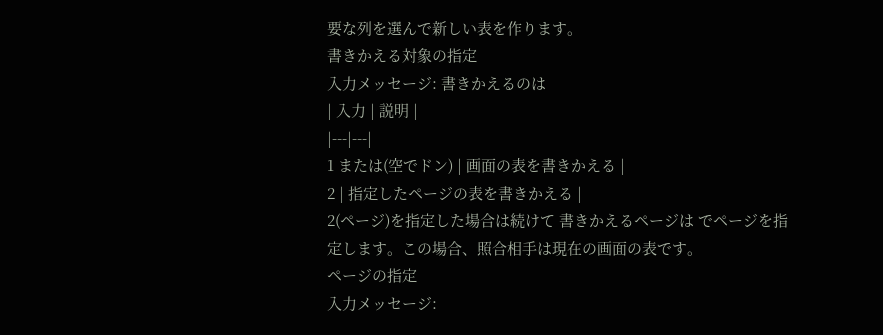要な列を選んで新しい表を作ります。
書きかえる対象の指定
入力メッセージ: 書きかえるのは
| 入力 | 説明 |
|---|---|
1 または(空でドン) | 画面の表を書きかえる |
2 | 指定したページの表を書きかえる |
2(ページ)を指定した場合は続けて 書きかえるページは でページを指定します。この場合、照合相手は現在の画面の表です。
ページの指定
入力メッセージ: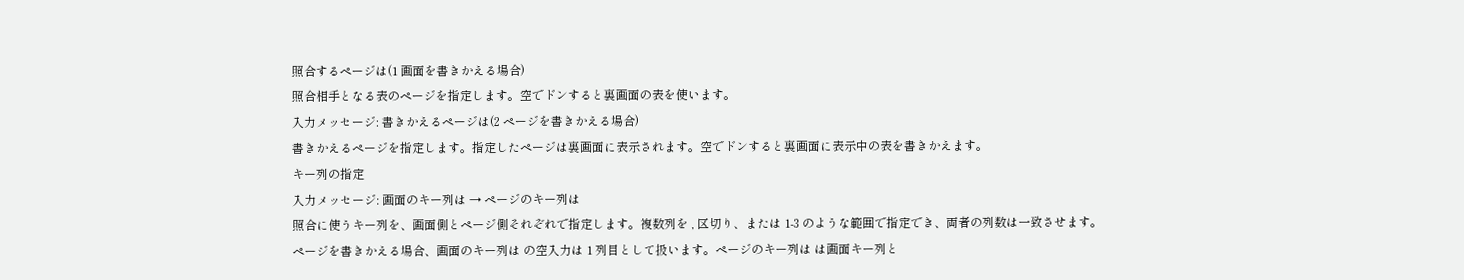照合するページは(1 画面を書きかえる場合)
照合相手となる表のページを指定します。空でドンすると裏画面の表を使います。
入力メッセージ: 書きかえるページは(2 ページを書きかえる場合)
書きかえるページを指定します。指定したページは裏画面に表示されます。空でドンすると裏画面に表示中の表を書きかえます。
キー列の指定
入力メッセージ: 画面のキー列は → ページのキー列は
照合に使うキー列を、画面側とページ側それぞれで指定します。複数列を , 区切り、または 1-3 のような範囲で指定でき、両者の列数は一致させます。
ページを書きかえる場合、画面のキー列は の空入力は 1 列目として扱います。ページのキー列は は画面キー列と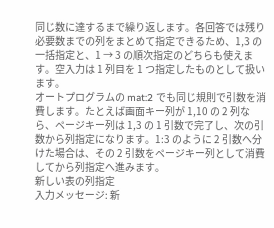同じ数に達するまで繰り返します。各回答では残り必要数までの列をまとめて指定できるため、1,3 の一括指定と、1 → 3 の順次指定のどちらも使えます。空入力は 1 列目を 1 つ指定したものとして扱います。
オートプログラムの mat:2 でも同じ規則で引数を消費します。たとえば画面キー列が 1,10 の 2 列なら、ページキー列は 1,3 の 1 引数で完了し、次の引数から列指定になります。1:3 のように 2 引数へ分けた場合は、その 2 引数をページキー列として消費してから列指定へ進みます。
新しい表の列指定
入力メッセージ: 新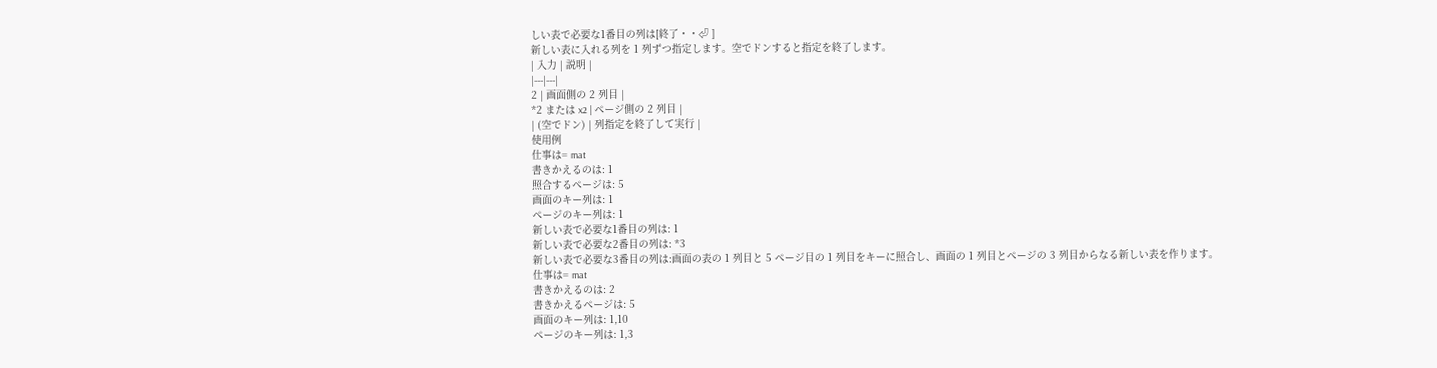しい表で必要な1番目の列は[終了・・⏎ ]
新しい表に入れる列を 1 列ずつ指定します。空でドンすると指定を終了します。
| 入力 | 説明 |
|---|---|
2 | 画面側の 2 列目 |
*2 または x2 | ページ側の 2 列目 |
| (空でドン) | 列指定を終了して実行 |
使用例
仕事は= mat
書きかえるのは: 1
照合するページは: 5
画面のキー列は: 1
ページのキー列は: 1
新しい表で必要な1番目の列は: 1
新しい表で必要な2番目の列は: *3
新しい表で必要な3番目の列は:画面の表の 1 列目と 5 ページ目の 1 列目をキーに照合し、画面の 1 列目とページの 3 列目からなる新しい表を作ります。
仕事は= mat
書きかえるのは: 2
書きかえるページは: 5
画面のキー列は: 1,10
ページのキー列は: 1,3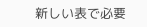新しい表で必要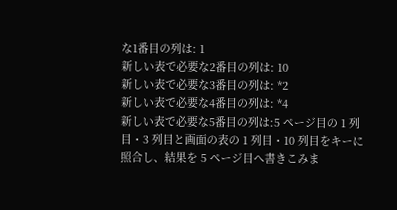な1番目の列は: 1
新しい表で必要な2番目の列は: 10
新しい表で必要な3番目の列は: *2
新しい表で必要な4番目の列は: *4
新しい表で必要な5番目の列は:5 ページ目の 1 列目・3 列目と画面の表の 1 列目・10 列目をキーに照合し、結果を 5 ページ目へ書きこみま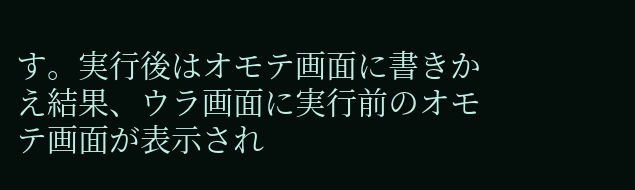す。実行後はオモテ画面に書きかえ結果、ウラ画面に実行前のオモテ画面が表示され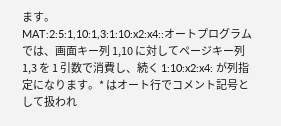ます。
MAT:2:5:1,10:1,3:1:10:x2:x4::オートプログラムでは、画面キー列 1,10 に対してページキー列 1,3 を 1 引数で消費し、続く 1:10:x2:x4: が列指定になります。* はオート行でコメント記号として扱われ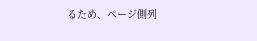るため、ページ側列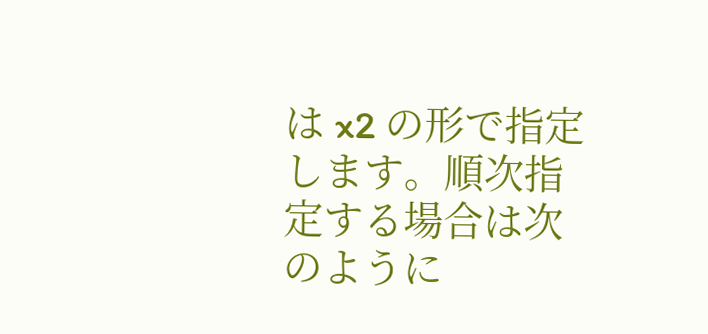は x2 の形で指定します。順次指定する場合は次のように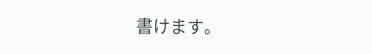書けます。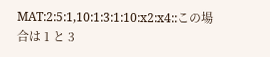MAT:2:5:1,10:1:3:1:10:x2:x4::この場合は 1 と 3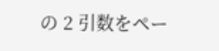の 2 引数をペー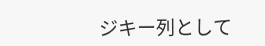ジキー列として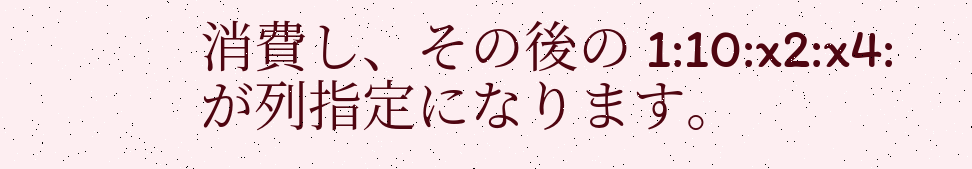消費し、その後の 1:10:x2:x4: が列指定になります。